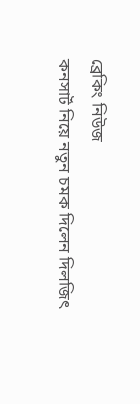ব্রেকিং নিউজ
কনসার্ট নিয়ে নতুন চমক দিলেন দিলজিৎ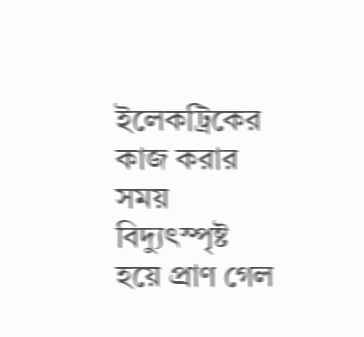ইলেকট্রিকের কাজ করার সময় বিদ্যুৎস্পৃষ্ট হয়ে প্রাণ গেল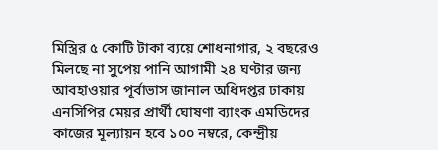মিস্ত্রির ৫ কোটি টাকা ব্যয়ে শোধনাগার, ২ বছরেও মিলছে না সুপেয় পানি আগামী ২৪ ঘণ্টার জন্য আবহাওয়ার পূর্বাভাস জানাল অধিদপ্তর ঢাকায় এনসিপির মেয়র প্রার্থী ঘোষণা ব্যাংক এমডিদের কাজের মূল্যায়ন হবে ১০০ নম্বরে, কেন্দ্রীয়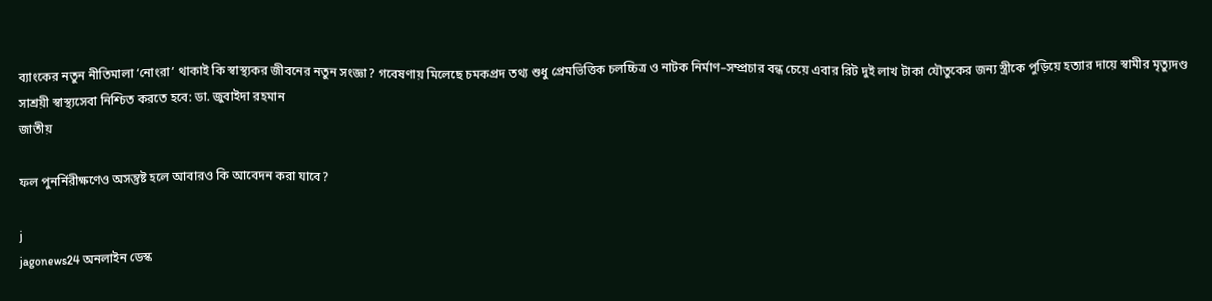ব্যাংকের নতুন নীতিমালা ‘নোংরা’ থাকাই কি স্বাস্থ্যকর জীবনের নতুন সংজ্ঞা? গবেষণায় মিলেছে চমকপ্রদ তথ্য শুধু প্রেমভিত্তিক চলচ্চিত্র ও নাটক নির্মাণ–সম্প্রচার বন্ধ চেয়ে এবার রিট দুই লাখ টাকা যৌতুকের জন্য স্ত্রীকে পুড়িয়ে হত্যার দায়ে স্বামীর মৃত্যুদণ্ড সাশ্রয়ী স্বাস্থ্যসেবা নিশ্চিত করতে হবে: ডা. জুবাইদা রহমান
জাতীয়

ফল পুনর্নিরীক্ষণেও অসন্তুষ্ট হলে আবারও কি আবেদন করা যাবে?

j
jagonews24 অনলাইন ডেস্ক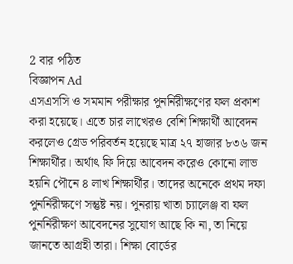2 বার পঠিত
বিজ্ঞাপন Ad
এসএসসি ও সমমান পরীক্ষার পুনর্নিরীক্ষণের ফল প্রকাশ করা হয়েছে। এতে চার লাখেরও বেশি শিক্ষার্থী আবেদন করলেও গ্রেড পরিবর্তন হয়েছে মাত্র ২৭ হাজার ৮৩৬ জন শিক্ষার্থীর। অর্থাৎ ফি দিয়ে আবেদন করেও কোনো লাভ হয়নি পৌনে ৪ লাখ শিক্ষার্থীর। তাদের অনেকে প্রথম দফা পুনর্নিরীক্ষণে সন্তুষ্ট নয়। পুনরায় খাতা চ্যালেঞ্জ বা ফল পুনর্নিরীক্ষণ আবেদনের সুযোগ আছে কি না, তা নিয়ে জানতে আগ্রহী তারা। শিক্ষা বোর্ডের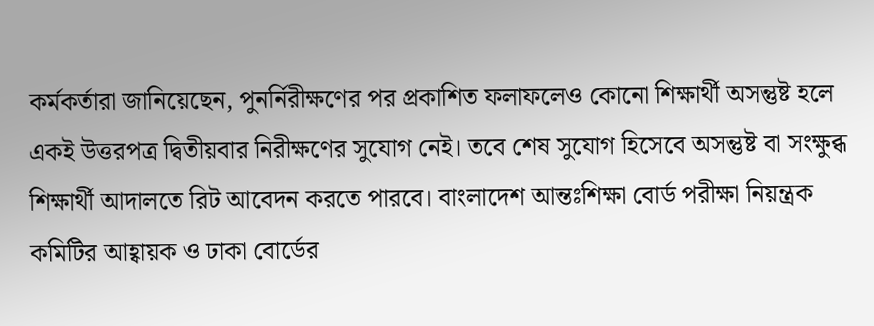কর্মকর্তারা জানিয়েছেন, পুনর্নিরীক্ষণের পর প্রকাশিত ফলাফলেও কোনো শিক্ষার্থী অসন্তুষ্ট হলে একই উত্তরপত্র দ্বিতীয়বার নিরীক্ষণের সুযোগ নেই। তবে শেষ সুযোগ হিসেবে অসন্তুষ্ট বা সংক্ষুব্ধ শিক্ষার্থী আদালতে রিট আবেদন করতে পারবে। বাংলাদেশ আন্তঃশিক্ষা বোর্ড পরীক্ষা নিয়ন্ত্রক কমিটির আহ্বায়ক ও ঢাকা বোর্ডের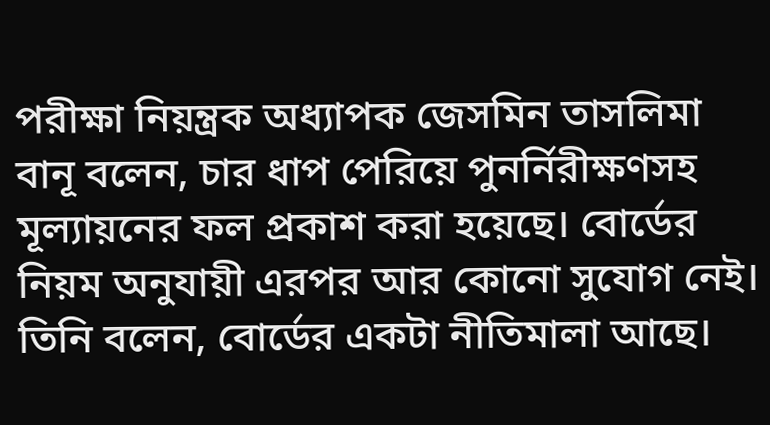পরীক্ষা নিয়ন্ত্রক অধ্যাপক জেসমিন তাসলিমা বানূ বলেন, চার ধাপ পেরিয়ে পুনর্নিরীক্ষণসহ মূল্যায়নের ফল প্রকাশ করা হয়েছে। বোর্ডের নিয়ম অনুযায়ী এরপর আর কোনো সুযোগ নেই। তিনি বলেন, বোর্ডের একটা নীতিমালা আছে।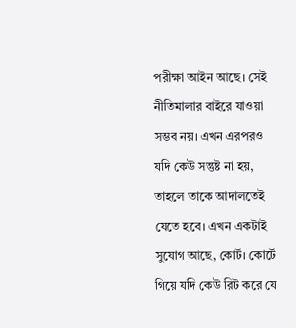পরীক্ষা আইন আছে। সেই নীতিমালার বাইরে যাওয়া সম্ভব নয়। এখন এরপরও যদি কেউ সন্তুষ্ট না হয়, তাহলে তাকে আদালতেই যেতে হবে। এখন একটাই সুযোগ আছে, কোর্ট। কোর্টে গিয়ে যদি কেউ রিট করে যে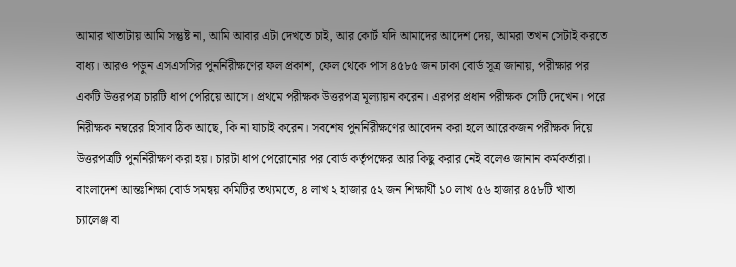আমার খাতাটায় আমি সন্তুষ্ট না, আমি আবার এটা দেখতে চাই, আর কোর্ট যদি আমাদের আদেশ দেয়, আমরা তখন সেটাই করতে বাধ্য। আরও পড়ুন এসএসসির পুনর্নিরীক্ষণের ফল প্রকাশ, ফেল থেকে পাস ৪৫৮৫ জন ঢাকা বোর্ড সূত্র জানায়, পরীক্ষার পর একটি উত্তরপত্র চারটি ধাপ পেরিয়ে আসে। প্রথমে পরীক্ষক উত্তরপত্র মূল্যায়ন করেন। এরপর প্রধান পরীক্ষক সেটি দেখেন। পরে নিরীক্ষক নম্বরের হিসাব ঠিক আছে, কি না যাচাই করেন। সবশেষ পুনর্নিরীক্ষণের আবেদন করা হলে আরেকজন পরীক্ষক দিয়ে উত্তরপত্রটি পুনর্নিরীক্ষণ করা হয়। চারটা ধাপ পেরোনোর পর বোর্ড কর্তৃপক্ষের আর কিছু করার নেই বলেও জানান কর্মকর্তারা। বাংলাদেশ আন্তঃশিক্ষা বোর্ড সমন্বয় কমিটির তথ্যমতে, ৪ লাখ ২ হাজার ৫২ জন শিক্ষার্থী ১০ লাখ ৫৬ হাজার ৪৫৮টি খাতা চ্যালেঞ্জ বা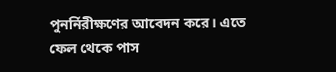পুনর্নিরীক্ষণের আবেদন করে। এতে ফেল থেকে পাস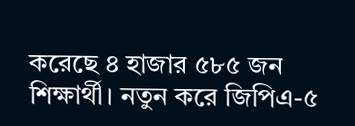করেছে ৪ হাজার ৫৮৫ জন শিক্ষার্থী। নতুন করে জিপিএ-৫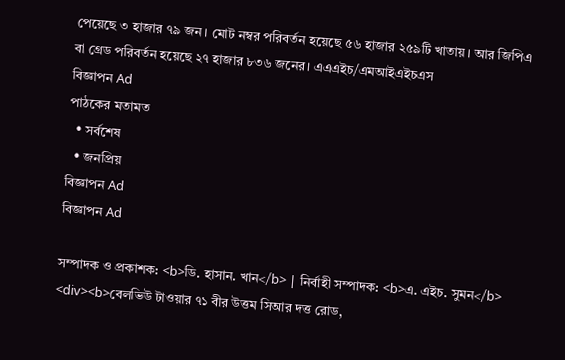পেয়েছে ৩ হাজার ৭৯ জন। মোট নম্বর পরিবর্তন হয়েছে ৫৬ হাজার ২৫৯টি খাতায়। আর জিপিএ বা গ্রেড পরিবর্তন হয়েছে ২৭ হাজার ৮৩৬ জনের। এএএইচ/এমআইএইচএস
বিজ্ঞাপন Ad
পাঠকের মতামত
  • সর্বশেষ
  • জনপ্রিয়
বিজ্ঞাপন Ad
বিজ্ঞাপন Ad

সম্পাদক ও প্রকাশক: <b>ডি. হাসান. খান</b> | নির্বাহী সম্পাদক: <b>এ. এইচ. সুমন</b>
<div><b>বেলভিউ টাওয়ার ৭১ বীর উত্তম সিআর দত্ত রোড,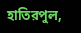হাতিরপুল,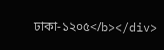ঢাকা-১২০৫</b></div>